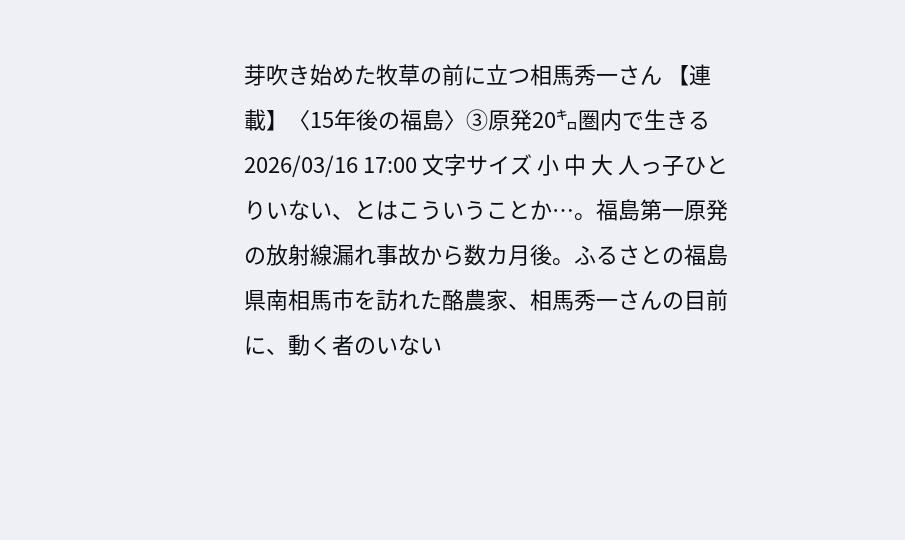芽吹き始めた牧草の前に立つ相馬秀一さん 【連載】〈15年後の福島〉③原発20㌔圏内で生きる 2026/03/16 17:00 文字サイズ 小 中 大 人っ子ひとりいない、とはこういうことか…。福島第一原発の放射線漏れ事故から数カ月後。ふるさとの福島県南相馬市を訪れた酪農家、相馬秀一さんの目前に、動く者のいない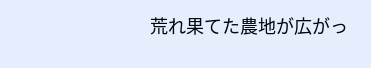荒れ果てた農地が広がっ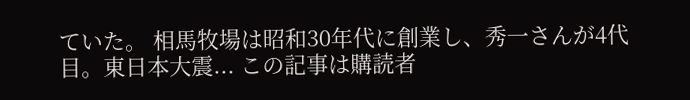ていた。 相馬牧場は昭和30年代に創業し、秀一さんが4代目。東日本大震... この記事は購読者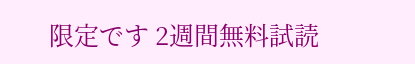限定です 2週間無料試読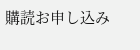購読お申し込み